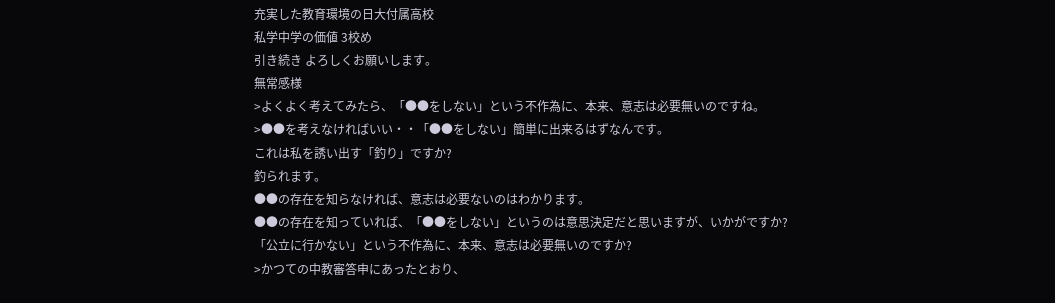充実した教育環境の日大付属高校
私学中学の価値 3校め
引き続き よろしくお願いします。
無常感様
>よくよく考えてみたら、「●●をしない」という不作為に、本来、意志は必要無いのですね。
>●●を考えなければいい・・「●●をしない」簡単に出来るはずなんです。
これは私を誘い出す「釣り」ですか?
釣られます。
●●の存在を知らなければ、意志は必要ないのはわかります。
●●の存在を知っていれば、「●●をしない」というのは意思決定だと思いますが、いかがですか?
「公立に行かない」という不作為に、本来、意志は必要無いのですか?
>かつての中教審答申にあったとおり、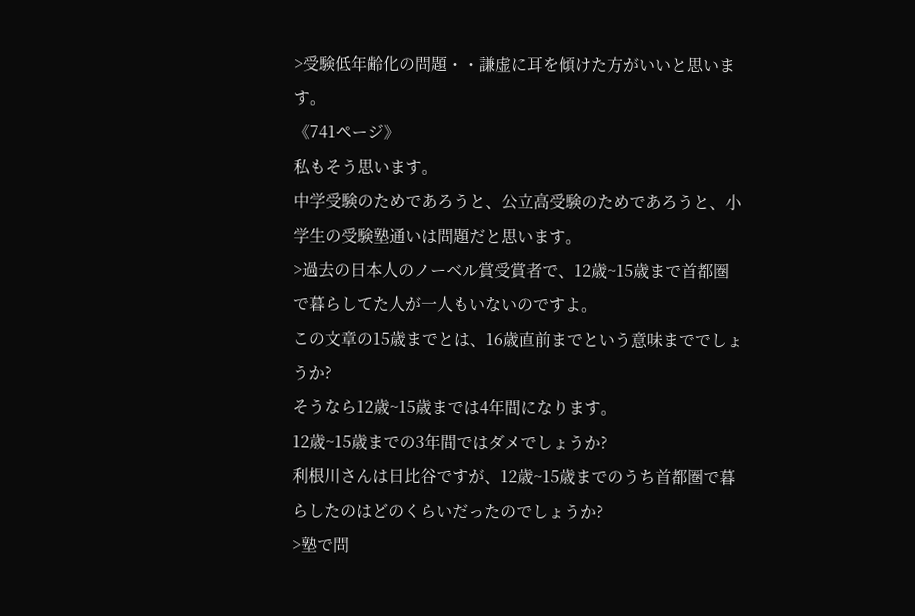>受験低年齢化の問題・・謙虚に耳を傾けた方がいいと思います。
《741ページ》
私もそう思います。
中学受験のためであろうと、公立高受験のためであろうと、小学生の受験塾通いは問題だと思います。
>過去の日本人のノーベル賞受賞者で、12歳~15歳まで首都圏で暮らしてた人が一人もいないのですよ。
この文章の15歳までとは、16歳直前までという意味まででしょうか?
そうなら12歳~15歳までは4年間になります。
12歳~15歳までの3年間ではダメでしょうか?
利根川さんは日比谷ですが、12歳~15歳までのうち首都圏で暮らしたのはどのくらいだったのでしょうか?
>塾で問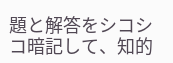題と解答をシコシコ暗記して、知的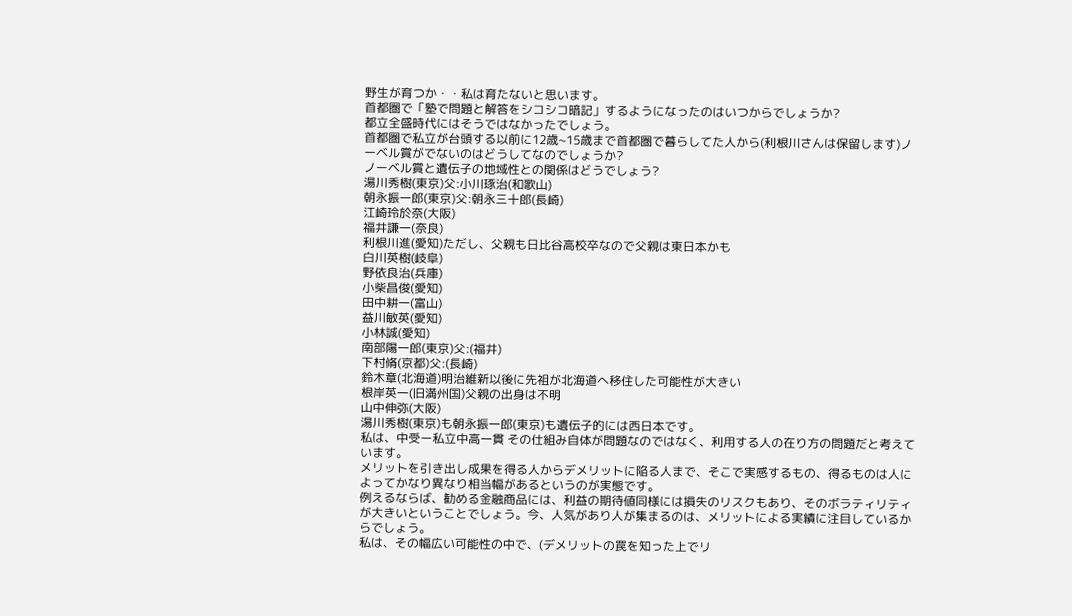野生が育つか・・私は育たないと思います。
首都圏で「塾で問題と解答をシコシコ暗記」するようになったのはいつからでしょうか?
都立全盛時代にはそうではなかったでしょう。
首都圏で私立が台頭する以前に12歳~15歳まで首都圏で暮らしてた人から(利根川さんは保留します)ノーベル賞がでないのはどうしてなのでしょうか?
ノーベル賞と遺伝子の地域性との関係はどうでしょう?
湯川秀樹(東京)父:小川琢治(和歌山)
朝永振一郎(東京)父:朝永三十郎(長崎)
江崎玲於奈(大阪)
福井謙一(奈良)
利根川進(愛知)ただし、父親も日比谷高校卒なので父親は東日本かも
白川英樹(岐阜)
野依良治(兵庫)
小柴昌俊(愛知)
田中耕一(富山)
益川敏英(愛知)
小林誠(愛知)
南部陽一郎(東京)父:(福井)
下村脩(京都)父:(長崎)
鈴木章(北海道)明治維新以後に先祖が北海道へ移住した可能性が大きい
根岸英一(旧満州国)父親の出身は不明
山中伸弥(大阪)
湯川秀樹(東京)も朝永振一郎(東京)も遺伝子的には西日本です。
私は、中受ー私立中高一貫 その仕組み自体が問題なのではなく、利用する人の在り方の問題だと考えています。
メリットを引き出し成果を得る人からデメリットに陥る人まで、そこで実感するもの、得るものは人によってかなり異なり相当幅があるというのが実態です。
例えるならば、勧める金融商品には、利益の期待値同様には損失のリスクもあり、そのボラティリティが大きいということでしょう。今、人気があり人が集まるのは、メリットによる実績に注目しているからでしょう。
私は、その幅広い可能性の中で、(デメリットの罠を知った上でリ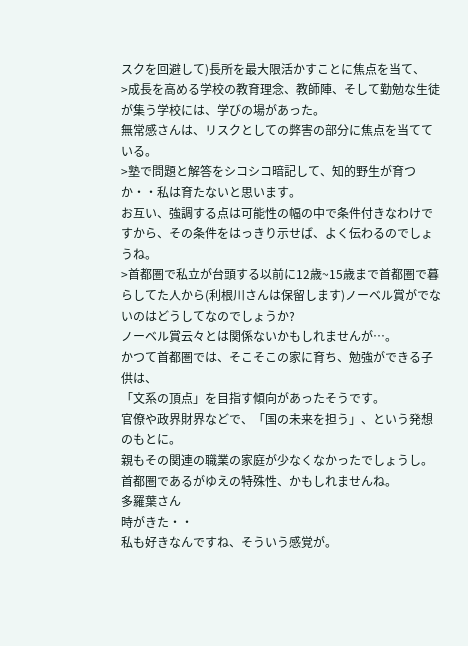スクを回避して)長所を最大限活かすことに焦点を当て、
>成長を高める学校の教育理念、教師陣、そして勤勉な生徒が集う学校には、学びの場があった。
無常感さんは、リスクとしての弊害の部分に焦点を当てている。
>塾で問題と解答をシコシコ暗記して、知的野生が育つか・・私は育たないと思います。
お互い、強調する点は可能性の幅の中で条件付きなわけですから、その条件をはっきり示せば、よく伝わるのでしょうね。
>首都圏で私立が台頭する以前に12歳~15歳まで首都圏で暮らしてた人から(利根川さんは保留します)ノーベル賞がでないのはどうしてなのでしょうか?
ノーベル賞云々とは関係ないかもしれませんが…。
かつて首都圏では、そこそこの家に育ち、勉強ができる子供は、
「文系の頂点」を目指す傾向があったそうです。
官僚や政界財界などで、「国の未来を担う」、という発想のもとに。
親もその関連の職業の家庭が少なくなかったでしょうし。
首都圏であるがゆえの特殊性、かもしれませんね。
多羅葉さん
時がきた・・
私も好きなんですね、そういう感覚が。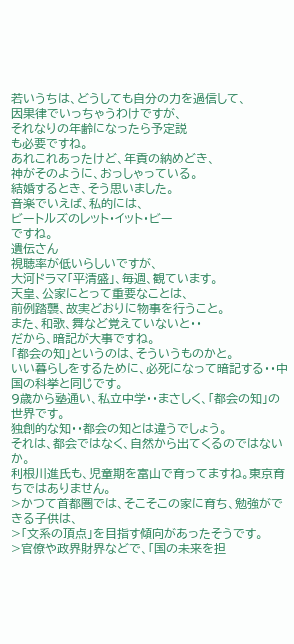若いうちは、どうしても自分の力を過信して、
因果律でいっちゃうわけですが、
それなりの年齢になったら予定説
も必要ですね。
あれこれあったけど、年貢の納めどき、
神がそのように、おっしゃっている。
結婚するとき、そう思いました。
音楽でいえば、私的には、
ビートルズのレット・イット・ビー
ですね。
遺伝さん
視聴率が低いらしいですが、
大河ドラマ「平清盛」、毎週、観ています。
天皇、公家にとって重要なことは、
前例踏襲、故実どおりに物事を行うこと。
また、和歌、舞など覚えていないと・・
だから、暗記が大事ですね。
「都会の知」というのは、そういうものかと。
いい暮らしをするために、必死になって暗記する・・中国の科挙と同じです。
9歳から塾通い、私立中学・・まさしく、「都会の知」の世界です。
独創的な知・・都会の知とは違うでしょう。
それは、都会ではなく、自然から出てくるのではないか。
利根川進氏も、児童期を富山で育ってますね。東京育ちではありません。
>かつて首都圏では、そこそこの家に育ち、勉強ができる子供は、
>「文系の頂点」を目指す傾向があったそうです。
>官僚や政界財界などで、「国の未来を担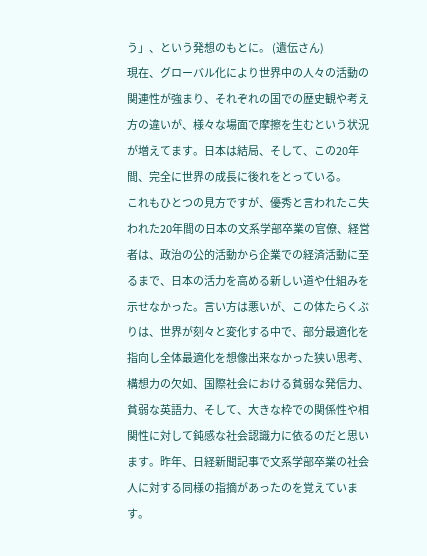う」、という発想のもとに。 (遺伝さん)
現在、グローバル化により世界中の人々の活動の関連性が強まり、それぞれの国での歴史観や考え方の違いが、様々な場面で摩擦を生むという状況が増えてます。日本は結局、そして、この20年間、完全に世界の成長に後れをとっている。
これもひとつの見方ですが、優秀と言われたこ失われた20年間の日本の文系学部卒業の官僚、経営者は、政治の公的活動から企業での経済活動に至るまで、日本の活力を高める新しい道や仕組みを示せなかった。言い方は悪いが、この体たらくぶりは、世界が刻々と変化する中で、部分最適化を指向し全体最適化を想像出来なかった狭い思考、構想力の欠如、国際社会における貧弱な発信力、貧弱な英語力、そして、大きな枠での関係性や相関性に対して鈍感な社会認識力に依るのだと思います。昨年、日経新聞記事で文系学部卒業の社会人に対する同様の指摘があったのを覚えています。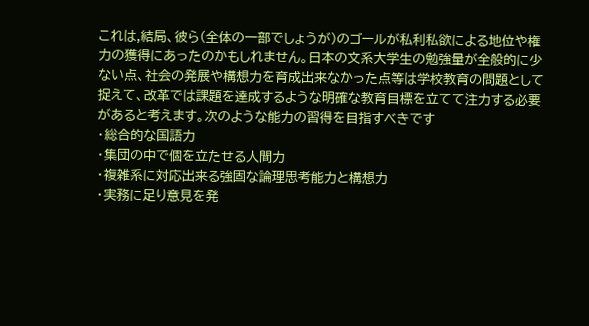これは,結局、彼ら(全体の一部でしょうが)のゴールが私利私欲による地位や権力の獲得にあったのかもしれません。日本の文系大学生の勉強量が全般的に少ない点、社会の発展や構想力を育成出来なかった点等は学校教育の問題として捉えて、改革では課題を達成するような明確な教育目標を立てて注力する必要があると考えます。次のような能力の習得を目指すべきです
・総合的な国語力
・集団の中で個を立たせる人間力
・複雑系に対応出来る強固な論理思考能力と構想力
・実務に足り意見を発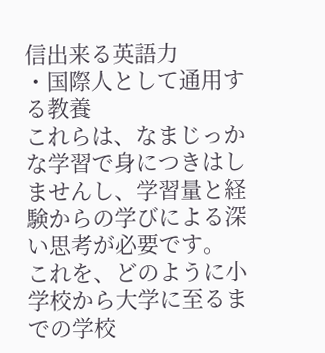信出来る英語力
・国際人として通用する教養
これらは、なまじっかな学習で身につきはしませんし、学習量と経験からの学びによる深い思考が必要です。
これを、どのように小学校から大学に至るまでの学校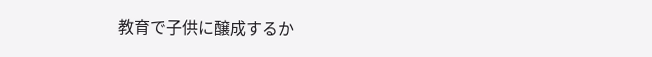教育で子供に醸成するか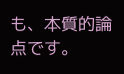も、本質的論点です。